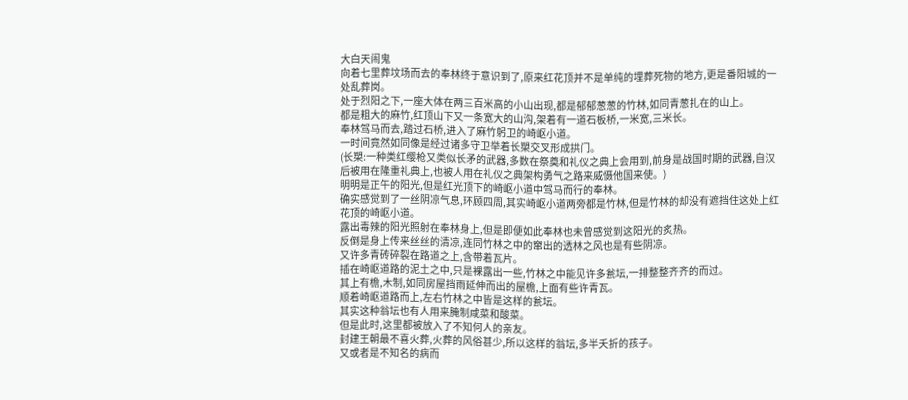大白天闹鬼
向着七里葬坟场而去的奉林终于意识到了,原来红花顶并不是单纯的埋葬死物的地方,更是番阳城的一处乱葬岗。
处于烈阳之下,一座大体在两三百米高的小山出现,都是郁郁葱葱的竹林,如同青葱扎在的山上。
都是粗大的麻竹,红顶山下又一条宽大的山沟,架着有一道石板桥,一米宽,三米长。
奉林驾马而去,踏过石桥,进入了麻竹躬卫的崎岖小道。
一时间竟然如同像是经过诸多守卫举着长槊交叉形成拱门。
(长槊:一种类红缨枪又类似长矛的武器,多数在祭奠和礼仪之典上会用到,前身是战国时期的武器,自汉后被用在隆重礼典上,也被人用在礼仪之典架构勇气之路来威慑他国来使。)
明明是正午的阳光,但是红光顶下的崎岖小道中驾马而行的奉林。
确实感觉到了一丝阴凉气息,环顾四周,其实崎岖小道两旁都是竹林,但是竹林的却没有遮挡住这处上红花顶的崎岖小道。
露出毒辣的阳光照射在奉林身上,但是即便如此奉林也未曾感觉到这阳光的炙热。
反倒是身上传来丝丝的清凉,连同竹林之中的窜出的透林之风也是有些阴凉。
又许多青砖碎裂在路道之上,含带着瓦片。
插在崎岖道路的泥土之中,只是裸露出一些,竹林之中能见许多瓮坛,一排整整齐齐的而过。
其上有檐,木制,如同房屋挡雨延伸而出的屋檐,上面有些许青瓦。
顺着崎岖道路而上,左右竹林之中皆是这样的瓮坛。
其实这种翁坛也有人用来腌制咸菜和酸菜。
但是此时,这里都被放入了不知何人的亲友。
封建王朝最不喜火葬,火葬的风俗甚少,所以这样的翁坛,多半夭折的孩子。
又或者是不知名的病而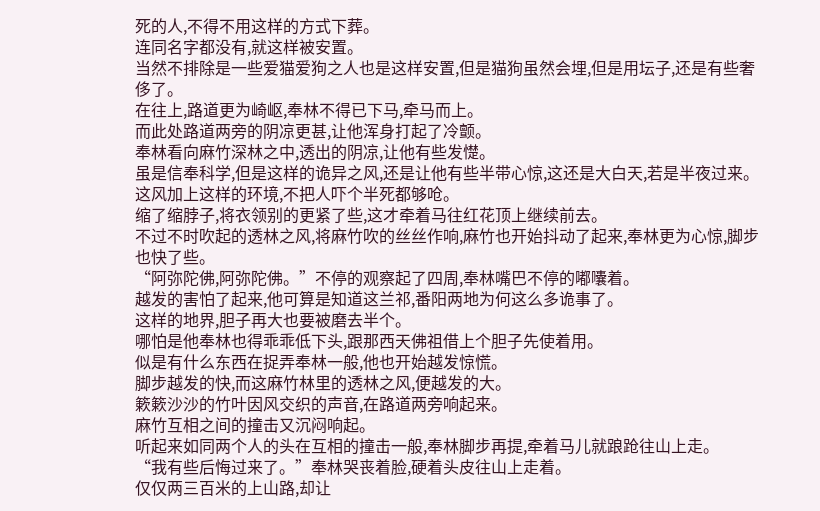死的人,不得不用这样的方式下葬。
连同名字都没有,就这样被安置。
当然不排除是一些爱猫爱狗之人也是这样安置,但是猫狗虽然会埋,但是用坛子,还是有些奢侈了。
在往上,路道更为崎岖,奉林不得已下马,牵马而上。
而此处路道两旁的阴凉更甚,让他浑身打起了冷颤。
奉林看向麻竹深林之中,透出的阴凉,让他有些发憷。
虽是信奉科学,但是这样的诡异之风,还是让他有些半带心惊,这还是大白天,若是半夜过来。
这风加上这样的环境,不把人吓个半死都够呛。
缩了缩脖子,将衣领别的更紧了些,这才牵着马往红花顶上继续前去。
不过不时吹起的透林之风,将麻竹吹的丝丝作响,麻竹也开始抖动了起来,奉林更为心惊,脚步也快了些。
“阿弥陀佛,阿弥陀佛。”不停的观察起了四周,奉林嘴巴不停的嘟囔着。
越发的害怕了起来,他可算是知道这兰祁,番阳两地为何这么多诡事了。
这样的地界,胆子再大也要被磨去半个。
哪怕是他奉林也得乖乖低下头,跟那西天佛祖借上个胆子先使着用。
似是有什么东西在捉弄奉林一般,他也开始越发惊慌。
脚步越发的快,而这麻竹林里的透林之风,便越发的大。
簌簌沙沙的竹叶因风交织的声音,在路道两旁响起来。
麻竹互相之间的撞击又沉闷响起。
听起来如同两个人的头在互相的撞击一般,奉林脚步再提,牵着马儿就踉跄往山上走。
“我有些后悔过来了。”奉林哭丧着脸,硬着头皮往山上走着。
仅仅两三百米的上山路,却让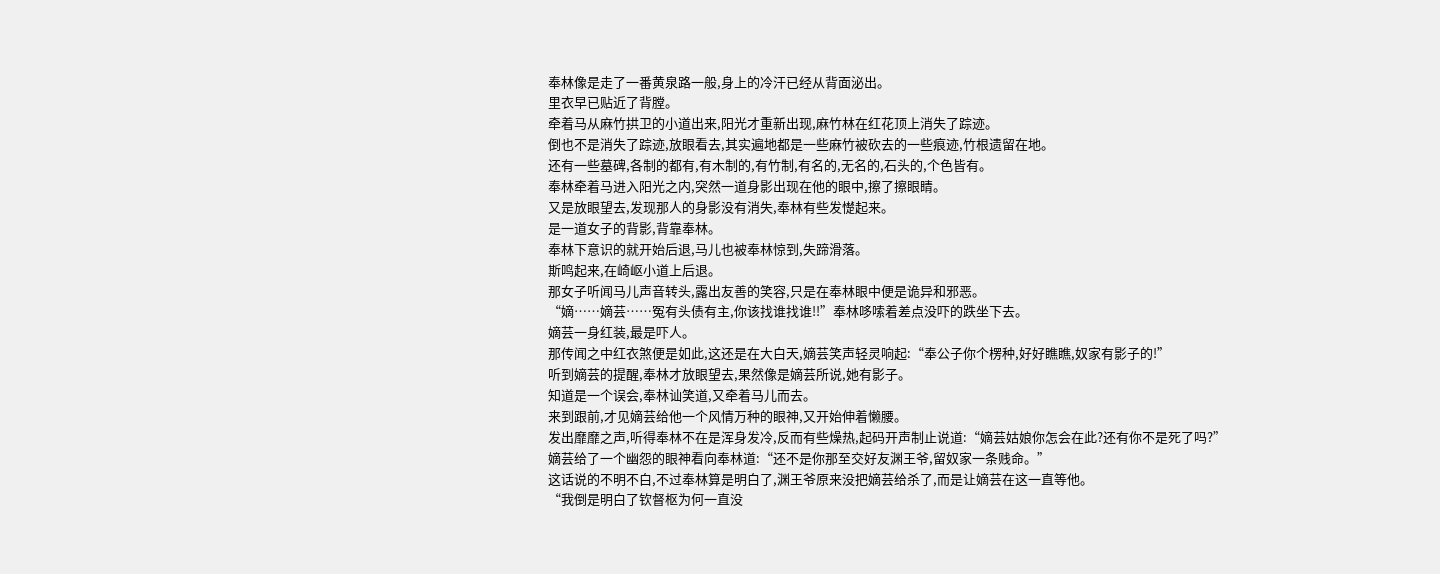奉林像是走了一番黄泉路一般,身上的冷汗已经从背面泌出。
里衣早已贴近了背膛。
牵着马从麻竹拱卫的小道出来,阳光才重新出现,麻竹林在红花顶上消失了踪迹。
倒也不是消失了踪迹,放眼看去,其实遍地都是一些麻竹被砍去的一些痕迹,竹根遗留在地。
还有一些墓碑,各制的都有,有木制的,有竹制,有名的,无名的,石头的,个色皆有。
奉林牵着马进入阳光之内,突然一道身影出现在他的眼中,擦了擦眼睛。
又是放眼望去,发现那人的身影没有消失,奉林有些发憷起来。
是一道女子的背影,背靠奉林。
奉林下意识的就开始后退,马儿也被奉林惊到,失蹄滑落。
斯鸣起来,在崎岖小道上后退。
那女子听闻马儿声音转头,露出友善的笑容,只是在奉林眼中便是诡异和邪恶。
“嫡……嫡芸……冤有头债有主,你该找谁找谁!!”奉林哆嗦着差点没吓的跌坐下去。
嫡芸一身红装,最是吓人。
那传闻之中红衣煞便是如此,这还是在大白天,嫡芸笑声轻灵响起:“奉公子你个楞种,好好瞧瞧,奴家有影子的!”
听到嫡芸的提醒,奉林才放眼望去,果然像是嫡芸所说,她有影子。
知道是一个误会,奉林讪笑道,又牵着马儿而去。
来到跟前,才见嫡芸给他一个风情万种的眼神,又开始伸着懒腰。
发出靡靡之声,听得奉林不在是浑身发冷,反而有些燥热,起码开声制止说道:“嫡芸姑娘你怎会在此?还有你不是死了吗?”
嫡芸给了一个幽怨的眼神看向奉林道:“还不是你那至交好友渊王爷,留奴家一条贱命。”
这话说的不明不白,不过奉林算是明白了,渊王爷原来没把嫡芸给杀了,而是让嫡芸在这一直等他。
“我倒是明白了钦督枢为何一直没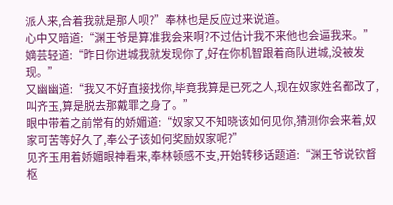派人来,合着我就是那人呗?”奉林也是反应过来说道。
心中又暗道:“渊王爷是算准我会来啊?不过估计我不来他也会逼我来。”
嫡芸轻道:“昨日你进城我就发现你了,好在你机智跟着商队进城,没被发现。”
又幽幽道:“我又不好直接找你,毕竟我算是已死之人,现在奴家姓名都改了,叫齐玉,算是脱去那戴罪之身了。”
眼中带着之前常有的娇媚道:“奴家又不知晓该如何见你,猜测你会来着,奴家可苦等好久了,奉公子该如何奖励奴家呢?”
见齐玉用着娇媚眼神看来,奉林顿感不支,开始转移话题道:“渊王爷说钦督枢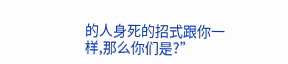的人身死的招式跟你一样,那么你们是?”